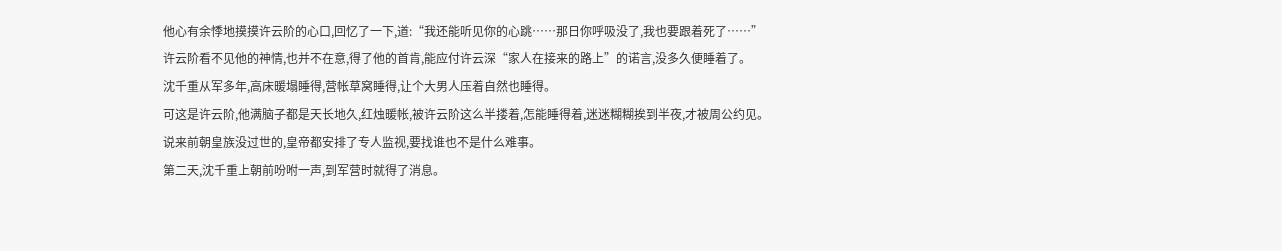他心有余悸地摸摸许云阶的心口,回忆了一下,道:“我还能听见你的心跳……那日你呼吸没了,我也要跟着死了……”
许云阶看不见他的神情,也并不在意,得了他的首肯,能应付许云深“家人在接来的路上”的诺言,没多久便睡着了。
沈千重从军多年,高床暖塌睡得,营帐草窝睡得,让个大男人压着自然也睡得。
可这是许云阶,他满脑子都是天长地久,红烛暖帐,被许云阶这么半搂着,怎能睡得着,迷迷糊糊挨到半夜,才被周公约见。
说来前朝皇族没过世的,皇帝都安排了专人监视,要找谁也不是什么难事。
第二天,沈千重上朝前吩咐一声,到军营时就得了消息。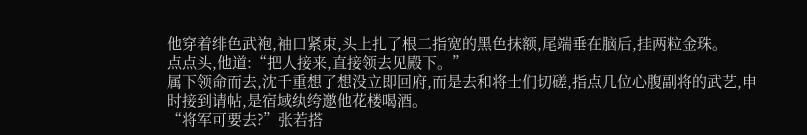他穿着绯色武袍,袖口紧束,头上扎了根二指宽的黑色抹额,尾端垂在脑后,挂两粒金珠。
点点头,他道:“把人接来,直接领去见殿下。”
属下领命而去,沈千重想了想没立即回府,而是去和将士们切磋,指点几位心腹副将的武艺,申时接到请帖,是宿域纨绔邀他花楼喝酒。
“将军可要去?”张若搭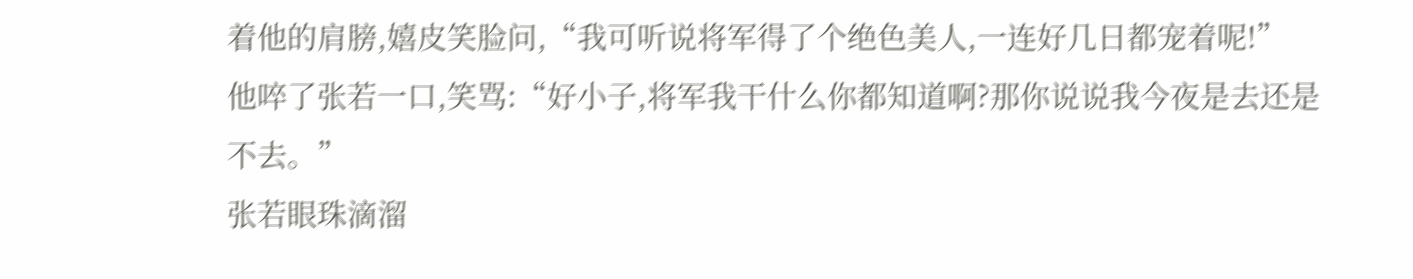着他的肩膀,嬉皮笑脸问,“我可听说将军得了个绝色美人,一连好几日都宠着呢!”
他啐了张若一口,笑骂:“好小子,将军我干什么你都知道啊?那你说说我今夜是去还是不去。”
张若眼珠滴溜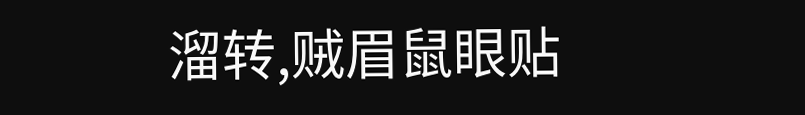溜转,贼眉鼠眼贴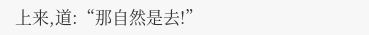上来,道:“那自然是去!”